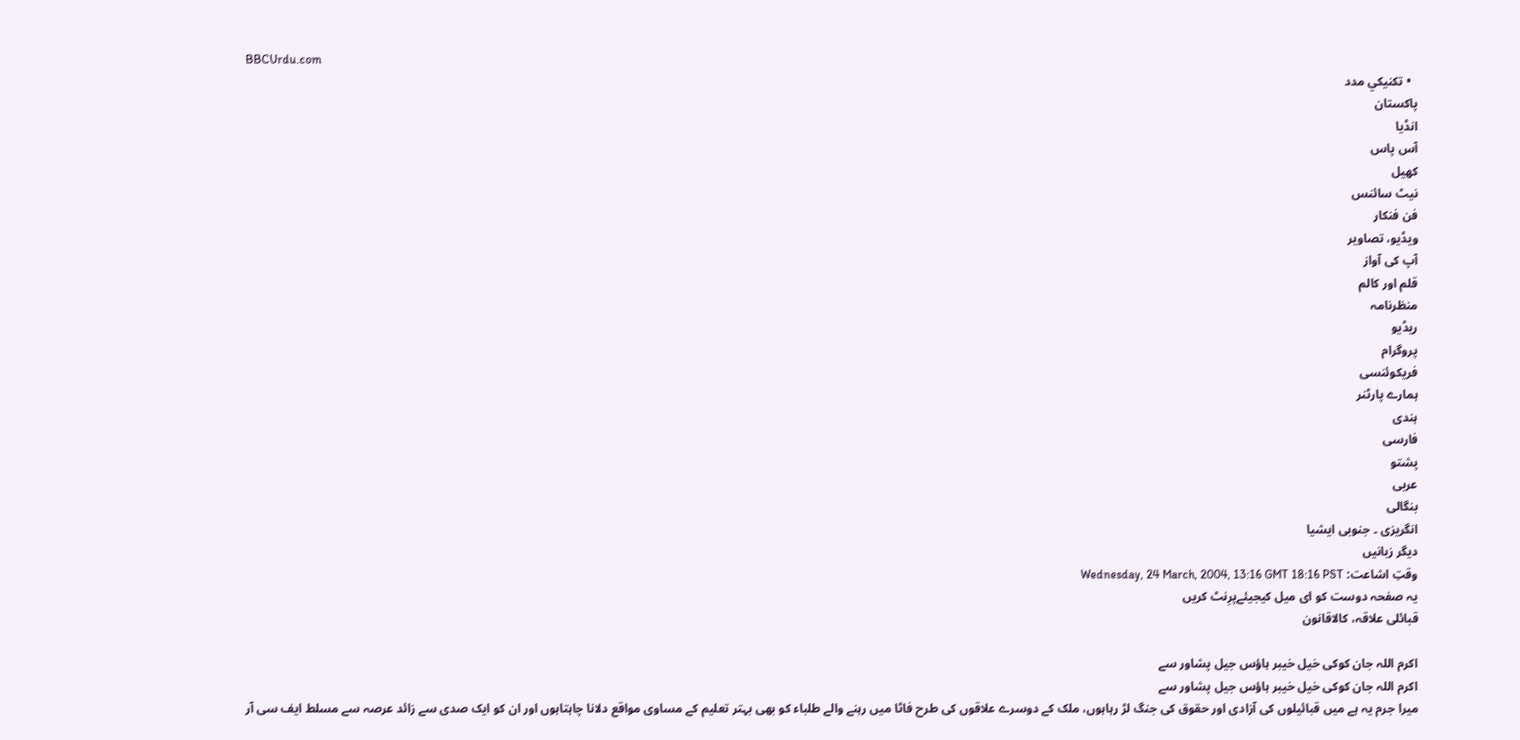BBCUrdu.com
  • تکنيکي مدد
پاکستان
انڈیا
آس پاس
کھیل
نیٹ سائنس
فن فنکار
ویڈیو، تصاویر
آپ کی آواز
قلم اور کالم
منظرنامہ
ریڈیو
پروگرام
فریکوئنسی
ہمارے پارٹنر
ہندی
فارسی
پشتو
عربی
بنگالی
انگریزی ۔ جنوبی ایشیا
دیگر زبانیں
وقتِ اشاعت: Wednesday, 24 March, 2004, 13:16 GMT 18:16 PST
یہ صفحہ دوست کو ای میل کیجیئےپرِنٹ کریں
قبائلی علاقہ، کالاقانون

اکرم اللہ جان کوکی خیل خیبر ہاؤس جیل پشاور سے
اکرم اللہ جان کوکی خیل خیبر ہاؤس جیل پشاور سے
میرا جرم یہ ہے میں قبائیلوں کی آزادی اور حقوق کی جنگ لڑ رہاہوں، ملک کے دوسرے علاقوں کی طرح فاٹا میں رہنے والے طلباء کو بھی بہتر تعلیم کے مساوی مواقع دلانا چاہتاہوں اور ان کو ایک صدی سے زائد عرصہ سے مسلط ایف سی آر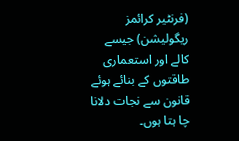(فرنٹیر کرائمز ریگولیشن) جیسے کالے اور استعماری طاقتوں کے بنائے ہوئے قانون سے نجات دلانا چا ہتا ہوں۔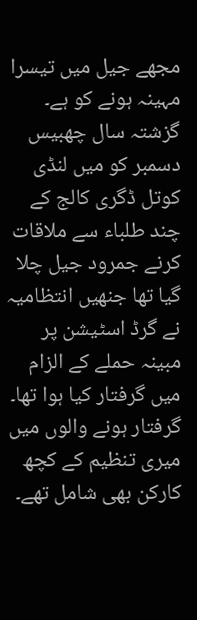مجھے جیل میں تیسرا مہینہ ہونے کو ہے۔ گزشتہ سال چھبیس دسمبر کو میں لنڈی کوتل ڈگری کالج کے چند طلباء سے ملاقات کرنے جمرود جیل چلا گیا تھا جنھیں انتظامیہ نے گرڈ اسٹیشن پر مبینہ حملے کے الزام میں گرفتار کیا ہوا تھا۔ گرفتار ہونے والوں میں میری تنظیم کے کچھ کارکن بھی شامل تھے۔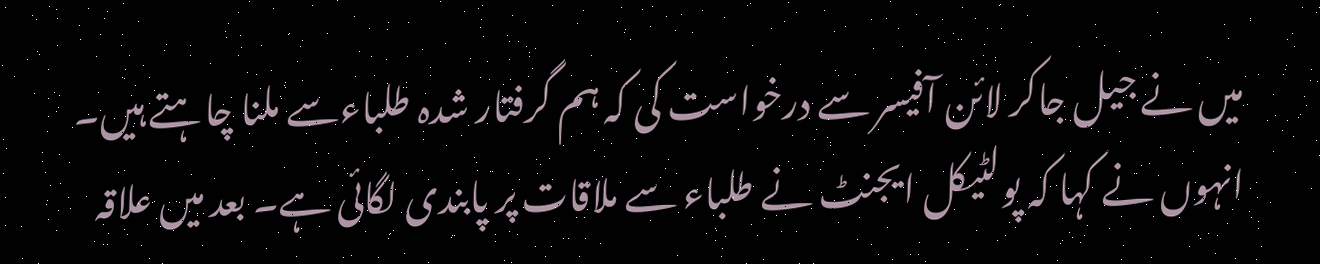میں نے جیل جاکر لائن آفیسر سے درخواست کی کہ ہم گرفتار شدہ طلباءسے ملنا چاہتے ہیں۔ انہوں نے کہا کہ پولٹیکل ایجنٹ نے طلباء سے ملاقات پر پابندی لگائی ہے۔ بعد میں علاقہ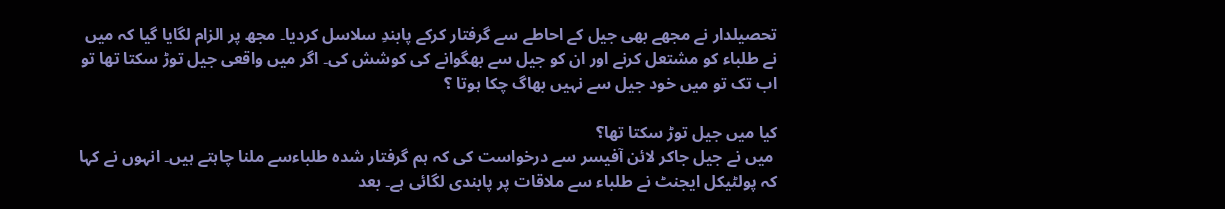تحصیلدار نے مجھے بھی جیل کے احاطے سے گرفتار کرکے پابندِ سلاسل کردیا۔ مجھ پر الزام لگایا گیا کہ میں نے طلباء کو مشتعل کرنے اور ان کو جیل سے بھگوانے کی کوشش کی۔ اگر میں واقعی جیل توڑ سکتا تھا تو اب تک تو میں خود جیل سے نہیں بھاگ چکا ہوتا ؟

کیا میں جیل توڑ سکتا تھا؟
 میں نے جیل جاکر لائن آفیسر سے درخواست کی کہ ہم گرفتار شدہ طلباءسے ملنا چاہتے ہیں۔ انہوں نے کہا کہ پولٹیکل ایجنٹ نے طلباء سے ملاقات پر پابندی لگائی ہے۔ بعد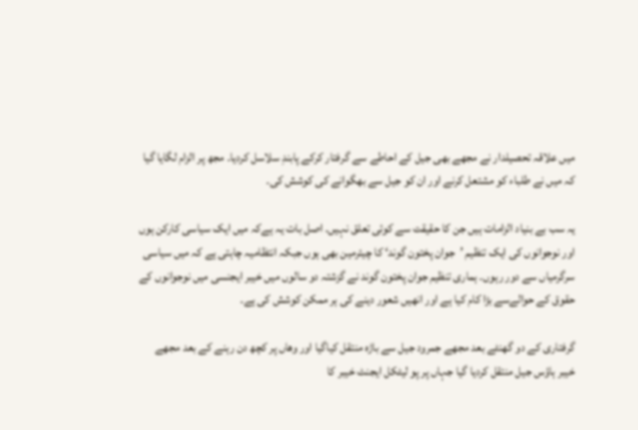میں علاقہ تحصیلدار نے مجھے بھی جیل کے احاطے سے گرفتار کرکے پابندِ سلاسل کردیا۔ مجھ پر الزام لگایا گیا کہ میں نے طلباء کو مشتعل کرنے اور ان کو جیل سے بھگوانے کی کوشش کی۔

یہ سب بے بنیاد الزامات ہیں جن کا حقیقت سے کوئی تعلق نہیں۔ اصل بات یہ ہےکہ میں ایک سیاسی کارکن ہوں اور نوجوانوں کی ایک تنظیم ’جوان پختون گوند‘ کا چیئرمین بھی ہوں جبکہ انتظامیہ چاہتی ہے کہ میں سیاسی سرگرمیاں سے دور رہوں۔ ہماری تنظیم جوان پختون گوند نے گزشتہ دو سالوں میں خیبر ایجنسی میں نوجوانوں کے حقوق کے حوالےسے بڑا کام کیا ہے اور انھیں شعور دینے کی ہر ممکن کوشش کی ہے۔

گرفتاری کے دو گھنٹے بعد مجھے جمرود جیل سے باڑہ منتقل کیاگیا اور وھاں پر کچھ دن رہنے کے بعد مجھے خیبر ہاؤس جیل منتقل کردیا گیا جہاں پر پو لیٹکل ایجنٹ خیبر کا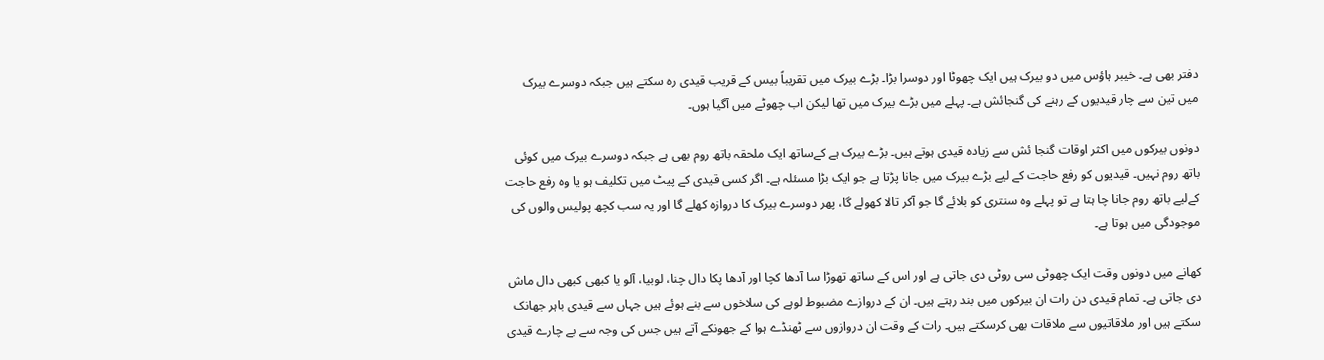دفتر بھی ہے۔ خیبر ہاؤس میں دو بیرک ہیں ایک چھوٹا اور دوسرا بڑا۔ بڑے بیرک میں تقریباً بیس کے قریب قیدی رہ سکتے ہیں جبکہ دوسرے بیرک میں تین سے چار قیدیوں کے رہنے کی گنجائش ہے۔ پہلے میں بڑے بیرک میں تھا لیکن اب چھوٹے میں آگیا ہوں۔

دونوں بیرکوں میں اکثر اوقات گنجا ئش سے زیادہ قیدی ہوتے ہیں۔ بڑے بیرک ہے کےساتھ ایک ملحقہ باتھ روم بھی ہے جبکہ دوسرے بیرک میں کوئی باتھ روم نہیں۔ قیدیوں کو رفع حاجت کے لیے بڑے بیرک میں جانا پڑتا ہے جو ایک بڑا مسئلہ ہے۔ اگر کسی قیدی کے پیٹ میں تکلیف ہو یا وہ رفع حاجت کےلیے باتھ روم جانا چا ہتا ہے تو پہلے وہ سنتری کو بلائے گا جو آکر تالا کھولے گا، پھر دوسرے بیرک کا دروازہ کھلے گا اور یہ سب کچھ پولیس والوں کی موجودگی میں ہوتا ہے۔

کھانے میں دونوں وقت ایک چھوٹی سی روٹی دی جاتی ہے اور اس کے ساتھ تھوڑا سا آدھا کچا اور آدھا پکا دال چنا، لوبیا، آلو یا کبھی کبھی دال ماش دی جاتی ہے۔ تمام قیدی دن رات ان بیرکوں میں بند رہتے ہیں۔ ان کے دروازے مضبوط لوہے کی سلاخوں سے بنے ہوئے ہیں جہاں سے قیدی باہر جھانک سکتے ہیں اور ملاقاتیوں سے ملاقات بھی کرسکتے ہیں۔ رات کے وقت ان دروازوں سے ٹھنڈے ہوا کے جھونکے آتے ہیں جس کی وجہ سے بے چارے قیدی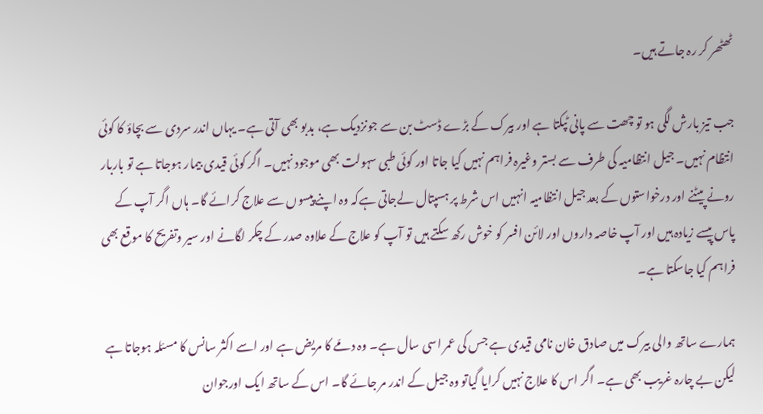ٹھٹھر کر رہ جاتے ہیں۔

جب تیز بارش لگی ہو تو چھت سے پانی ٹپکتا ہے اور بیرک کے بڑے ڈسٹ بن سے جونزدیک ہے، بدبو بھی آتی ہے۔ یہاں اندر سردی سے بچاؤ کا کوئی انتظام نہیں۔ جیل انتظامیہ کی طرف سے بستر وغیرہ فراہم نہیں کیا جاتا اور کوئی طبی سہولت بھی موجود نہیں۔ اگر کوئی قیدی بیمار ہوجاتا ہے تو باربار رونے پیٹنے اور درخواستوں کے بعد جیل انتظامیہ انہیں اس شرط پر ہسپتال لےجاتی ہےکہ وہ اپنے پیسوں سے علاج کرائے گا۔ ہاں اگر آپ کے پاس پیسے زیادہ ہیں اور آپ خاصہ داروں اور لائن افسر کو خوش رکھ سکتے ہیں تو آپ کو علاج کے علاوہ صدر کے چکر لگانے اور سیر وتفریح کا موقع بھی فراہم کیا جاسکتا ہے۔

ہمارے ساتھ والی بیرک میں صادق خان نامی قیدی ہے جس کی عمر اسی سال ہے۔ وہ دمّے کا مریض ہے اور اسے اکثر سانس کا مسئلہ ہوجاتا ہے لیکن بے چارہ غریب بھی ہے۔ اگر اس کا علاج نہیں کرایا گیاتو وہ جیل کے اندر مر جائے گا۔ اس کے ساتھ ایک اورجوان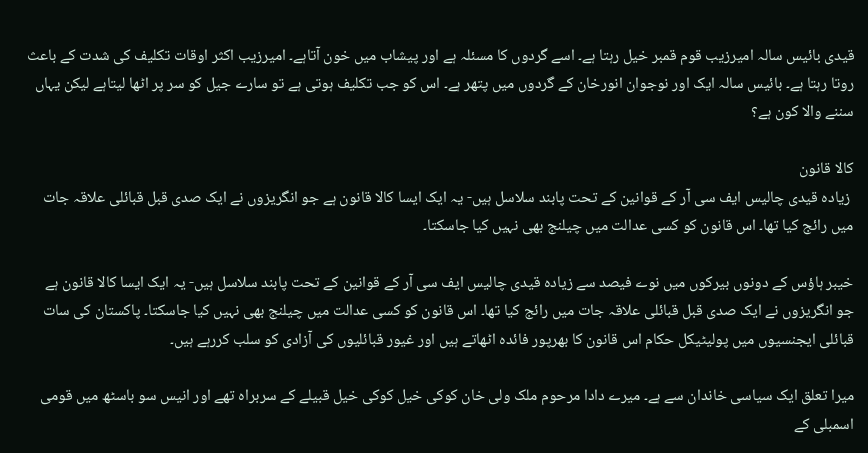قیدی بائیس سالہ امیرزیب قوم قمبر خیل رہتا ہے۔ اسے گردوں کا مسئلہ ہے اور پیشاب میں خون آتاہے۔ امیرزیب اکثر اوقات تکلیف کی شدت کے باعث روتا رہتا ہے۔ بائیس سالہ ایک اور نوجوان انورخان کے گردوں میں پتھر ہے۔ اس کو جب تکلیف ہوتی ہے تو سارے جیل کو سر پر اٹھا لیتاہے لیکن یہاں سننے والا کون ہے؟

کالا قانون
 زیادہ قیدی چالیس ایف سی آر کے قوانین کے تحت پابند سلاسل ہیں- یہ ایک ایسا کالا قانون ہے جو انگریزوں نے ایک صدی قبل قبائلی علاقہ جات میں رائج کیا تھا۔ اس قانون کو کسی عدالت میں چیلنج بھی نہیں کیا جاسکتا۔

خیبر ہاؤس کے دونوں بیرکوں میں نوے فیصد سے زیادہ قیدی چالیس ایف سی آر کے قوانین کے تحت پابند سلاسل ہیں- یہ ایک ایسا کالا قانون ہے جو انگریزوں نے ایک صدی قبل قبائلی علاقہ جات میں رائج کیا تھا۔ اس قانون کو کسی عدالت میں چیلنج بھی نہیں کیا جاسکتا۔ پاکستان کی سات قبائلی ایجنسیوں میں پولیٹیکل حکام اس قانون کا بھرپور فائدہ اٹھاتے ہیں اور غیور قبائلیوں کی آزادی کو سلب کررہے ہیں۔

میرا تعلق ایک سیاسی خاندان سے ہے۔ میرے دادا مرحوم ملک ولی خان کوکی خیل کوکی خیل قبیلے کے سربراہ تھے اور انیس سو باسٹھ میں قومی اسمبلی کے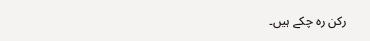رکن رہ چکے ہیں۔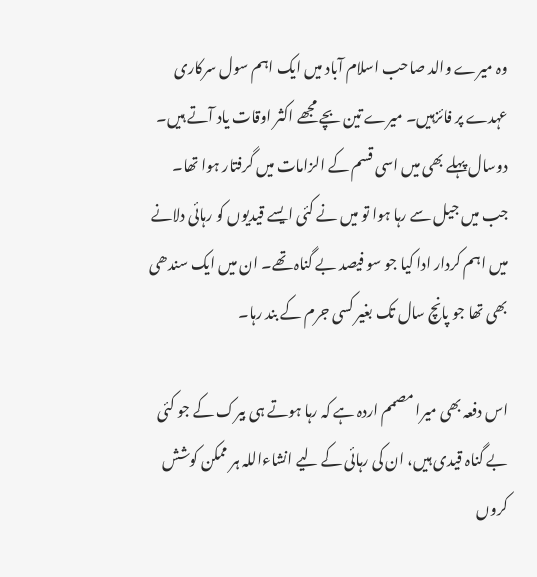وہ میرے والد صاحب اسلام آباد میں ایک اہم سول سرکاری عہدے پر فائزہیں۔ میرے تین بچے مجھے اکثر اوقات یاد آتے ہیں۔ دوسال پہلے بھی میں اسی قسم کے الزامات میں گرفتار ہوا تھا۔ جب میں جیل سے رہا ہوا تو میں نے کئی ایسے قیدیوں کو رہائی دلانے میں اہم کردار ادا کیا جو سو فیصد بے گناہ تھے۔ ان میں ایک سندھی بھی تھا جو پانچ سال تک بغیر کسی جرم کے بند رہا۔

اس دفعہ بھی میرا مصمم اردہ ہے کہ رہا ہوتے ہی بیرک کے جو کئی بے گناہ قیدی ہیں، ان کی رہائی کے لیے انشاءاللہ ہر ممکن کوشش کروں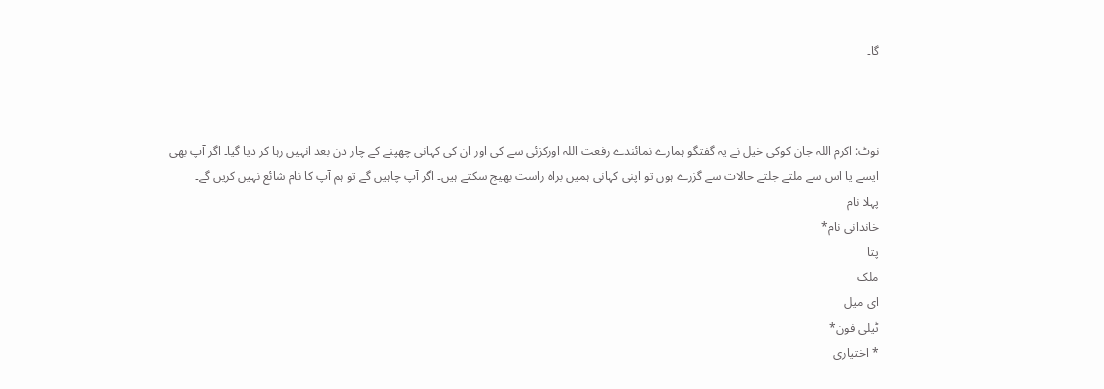گا۔



نوٹ: اکرم اللہ جان کوکی خیل نے یہ گفتگو ہمارے نمائندے رفعت اللہ اورکزئی سے کی اور ان کی کہانی چھپنے کے چار دن بعد انہیں رہا کر دیا گیا۔ اگر آپ بھی ایسے یا اس سے ملتے جلتے حالات سے گزرے ہوں تو اپنی کہانی ہمیں براہ راست بھیج سکتے ہیں۔ اگر آپ چاہیں گے تو ہم آپ کا نام شائع نہیں کریں گے۔
پہلا نام
خاندانی نام*
پتا
ملک
ای میل
ٹیلی فون*
* اختیاری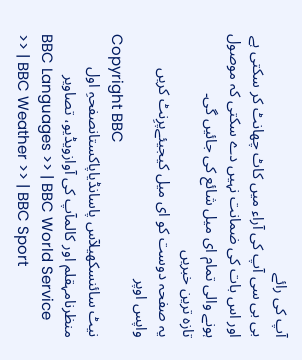آپ کی رائے
بی بی سی آپ کی آراء میں کاٹ چھانٹ کر سکتی ہے اور اس بات کی ضمانت نہیں دے سکتی کہ موصول ہونے والی تمام ای میل شائع کی جائیں گی۔
تازہ ترین خبریں
یہ صفحہ دوست کو ای میل کیجیئےپرِنٹ کریں
واپس اوپر
Copyright BBC
نیٹ سائنسکھیلآس پاسانڈیاپاکستانصفحہِ اول
منظرنامہقلم اور کالمآپ کی آوازویڈیو، تصاویر
BBC Languages >> | BBC World Service >> | BBC Weather >> | BBC Sport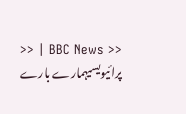>> | BBC News >>
پرائیویسیہمارے بارے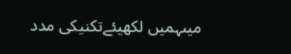میںہمیں لکھیئےتکنیکی مدد